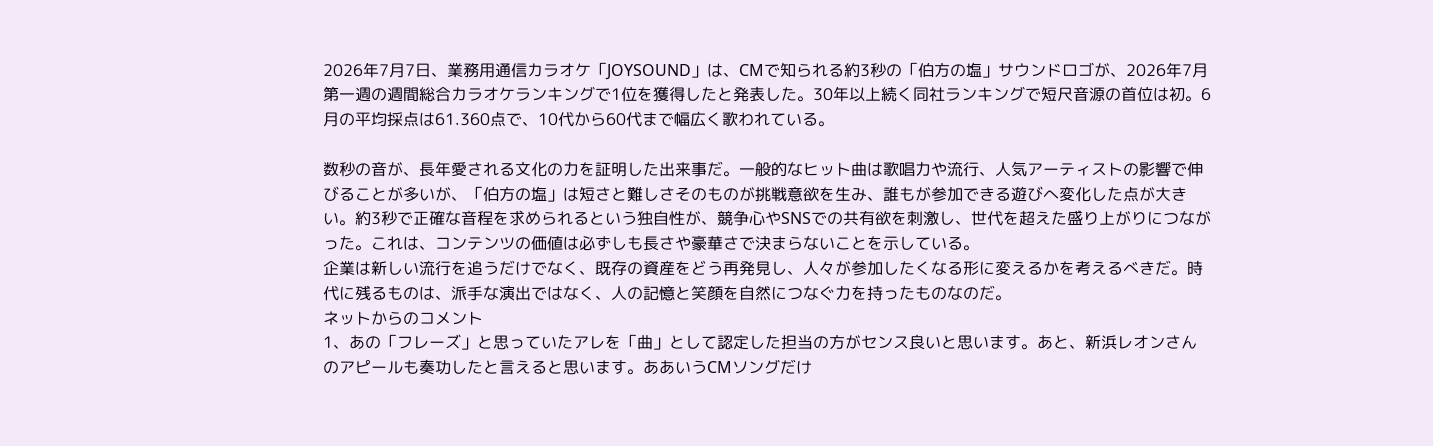2026年7月7日、業務用通信カラオケ「JOYSOUND」は、CMで知られる約3秒の「伯方の塩」サウンドロゴが、2026年7月第一週の週間総合カラオケランキングで1位を獲得したと発表した。30年以上続く同社ランキングで短尺音源の首位は初。6月の平均採点は61.360点で、10代から60代まで幅広く歌われている。

数秒の音が、長年愛される文化の力を証明した出来事だ。一般的なヒット曲は歌唱力や流行、人気アーティストの影響で伸びることが多いが、「伯方の塩」は短さと難しさそのものが挑戦意欲を生み、誰もが参加できる遊びへ変化した点が大きい。約3秒で正確な音程を求められるという独自性が、競争心やSNSでの共有欲を刺激し、世代を超えた盛り上がりにつながった。これは、コンテンツの価値は必ずしも長さや豪華さで決まらないことを示している。
企業は新しい流行を追うだけでなく、既存の資産をどう再発見し、人々が参加したくなる形に変えるかを考えるべきだ。時代に残るものは、派手な演出ではなく、人の記憶と笑顔を自然につなぐ力を持ったものなのだ。
ネットからのコメント
1、あの「フレーズ」と思っていたアレを「曲」として認定した担当の方がセンス良いと思います。あと、新浜レオンさんのアピールも奏功したと言えると思います。ああいうCMソングだけ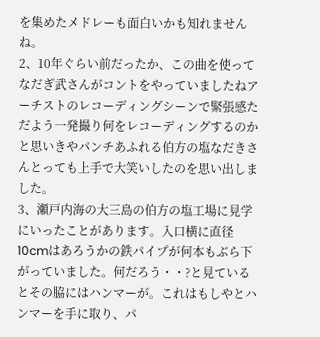を集めたメドレーも面白いかも知れませんね。
2、10年ぐらい前だったか、この曲を使ってなだぎ武さんがコントをやっていましたねアーチストのレコーディングシーンで緊張感ただよう一発撮り何をレコーディングするのかと思いきやパンチあふれる伯方の塩なだきさんとっても上手で大笑いしたのを思い出しました。
3、瀬戸内海の大三島の伯方の塩工場に見学にいったことがあります。入口横に直径10cmはあろうかの鉄パイプが何本もぶら下がっていました。何だろう・・?と見ているとその脇にはハンマーが。これはもしやとハンマーを手に取り、パ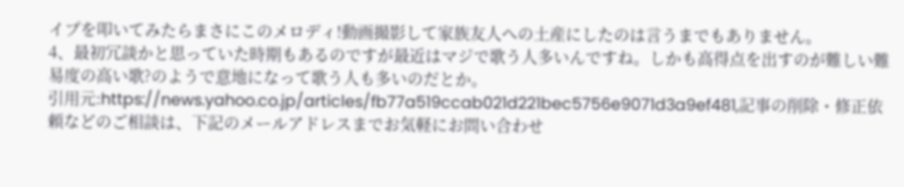イプを叩いてみたらまさにこのメロディ!動画撮影して家族友人への土産にしたのは言うまでもありません。
4、最初冗談かと思っていた時期もあるのですが最近はマジで歌う人多いんですね。しかも高得点を出すのが難しい難易度の高い歌?のようで意地になって歌う人も多いのだとか。
引用元:https://news.yahoo.co.jp/articles/fb77a519ccab021d221bec5756e9071d3a9ef481,記事の削除・修正依頼などのご相談は、下記のメールアドレスまでお気軽にお問い合わせ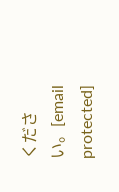ください。[email protected]